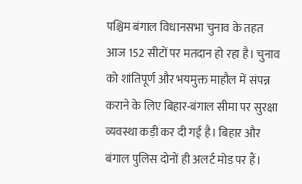पश्चिम बंगाल विधानसभा चुनाव के तहत आज 152 सीटों पर मतदान हो रहा है। चुनाव को शांतिपूर्ण और भयमुक्त माहौल में संपन्न कराने के लिए बिहार-बंगाल सीमा पर सुरक्षा व्यवस्था कड़ी कर दी गई है। बिहार और बंगाल पुलिस दोनों ही अलर्ट मोड पर हैं।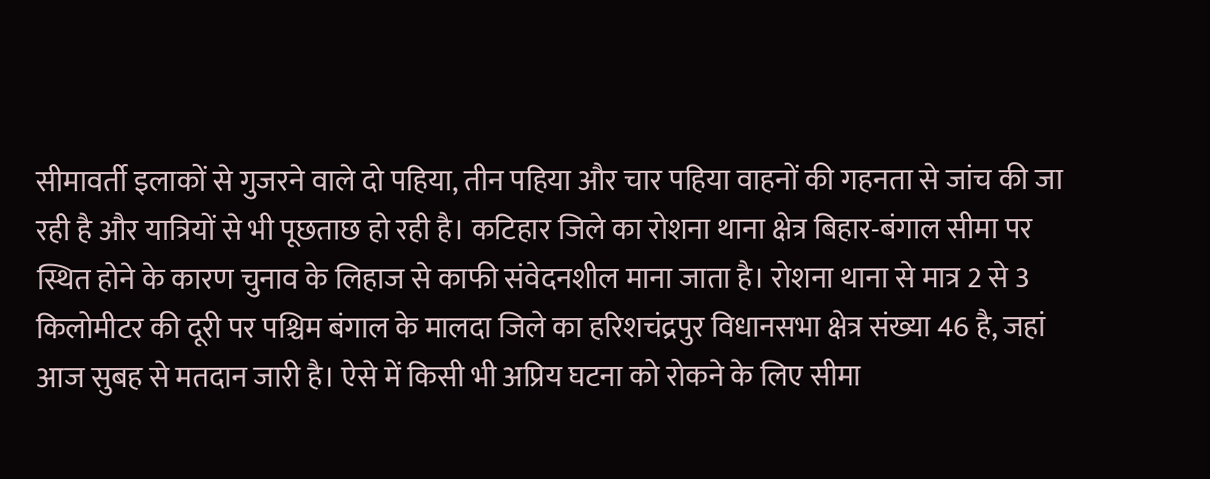सीमावर्ती इलाकों से गुजरने वाले दो पहिया, तीन पहिया और चार पहिया वाहनों की गहनता से जांच की जा रही है और यात्रियों से भी पूछताछ हो रही है। कटिहार जिले का रोशना थाना क्षेत्र बिहार-बंगाल सीमा पर स्थित होने के कारण चुनाव के लिहाज से काफी संवेदनशील माना जाता है। रोशना थाना से मात्र 2 से 3 किलोमीटर की दूरी पर पश्चिम बंगाल के मालदा जिले का हरिशचंद्रपुर विधानसभा क्षेत्र संख्या 46 है, जहां आज सुबह से मतदान जारी है। ऐसे में किसी भी अप्रिय घटना को रोकने के लिए सीमा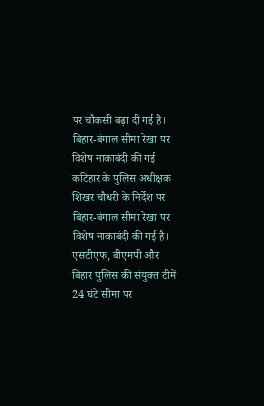पर चौकसी बढ़ा दी गई है। बिहार-बंगाल सीमा रेखा पर विशेष नाकाबंदी की गई कटिहार के पुलिस अधीक्षक शिखर चौधरी के निर्देश पर बिहार-बंगाल सीमा रेखा पर विशेष नाकाबंदी की गई है। एसटीएफ, बीएमपी और बिहार पुलिस की संयुक्त टीमें 24 घंटे सीमा पर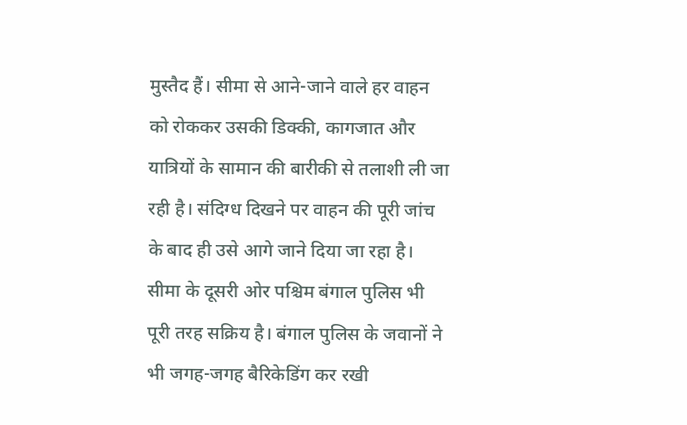मुस्तैद हैं। सीमा से आने-जाने वाले हर वाहन को रोककर उसकी डिक्की, कागजात और यात्रियों के सामान की बारीकी से तलाशी ली जा रही है। संदिग्ध दिखने पर वाहन की पूरी जांच के बाद ही उसे आगे जाने दिया जा रहा है। सीमा के दूसरी ओर पश्चिम बंगाल पुलिस भी पूरी तरह सक्रिय है। बंगाल पुलिस के जवानों ने भी जगह-जगह बैरिकेडिंग कर रखी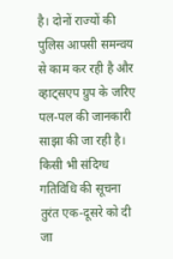है। दोनों राज्यों की पुलिस आपसी समन्वय से काम कर रही है और व्हाट्सएप ग्रुप के जरिए पल-पल की जानकारी साझा की जा रही है। किसी भी संदिग्ध गतिविधि की सूचना तुरंत एक-दूसरे को दी जा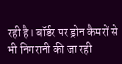रही है। बॉर्डर पर ड्रोन कैमरों से भी निगरानी की जा रही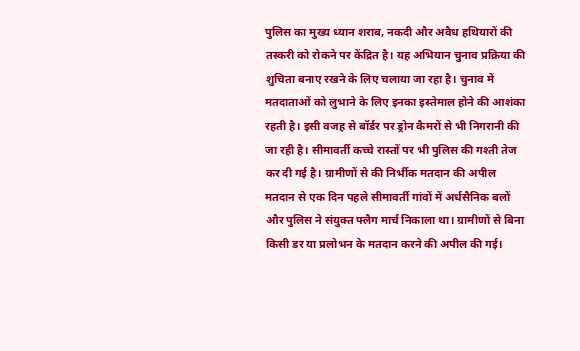पुलिस का मुख्य ध्यान शराब, नकदी और अवैध हथियारों की तस्करी को रोकने पर केंद्रित है। यह अभियान चुनाव प्रक्रिया की शुचिता बनाए रखने के लिए चलाया जा रहा है। चुनाव में मतदाताओं को लुभाने के लिए इनका इस्तेमाल होने की आशंका रहती है। इसी वजह से बॉर्डर पर ड्रोन कैमरों से भी निगरानी की जा रही है। सीमावर्ती कच्चे रास्तों पर भी पुलिस की गश्ती तेज कर दी गई है। ग्रामीणों से की निर्भीक मतदान की अपील मतदान से एक दिन पहले सीमावर्ती गांवों में अर्धसैनिक बलों और पुलिस ने संयुक्त फ्लैग मार्च निकाला था। ग्रामीणों से बिना किसी डर या प्रलोभन के मतदान करने की अपील की गई।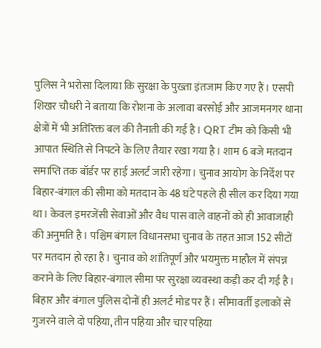पुलिस ने भरोसा दिलाया कि सुरक्षा के पुख्ता इंतजाम किए गए हैं। एसपी शिखर चौधरी ने बताया कि रोशना के अलावा बरसोई और आजमनगर थाना क्षेत्रों में भी अतिरिक्त बल की तैनाती की गई है। QRT टीम को किसी भी आपात स्थिति से निपटने के लिए तैयार रखा गया है। शाम 6 बजे मतदान समाप्ति तक बॉर्डर पर हाई अलर्ट जारी रहेगा। चुनाव आयोग के निर्देश पर बिहार-बंगाल की सीमा को मतदान के 48 घंटे पहले ही सील कर दिया गया था। केवल इमरजेंसी सेवाओं और वैध पास वाले वाहनों को ही आवाजाही की अनुमति है। पश्चिम बंगाल विधानसभा चुनाव के तहत आज 152 सीटों पर मतदान हो रहा है। चुनाव को शांतिपूर्ण और भयमुक्त माहौल में संपन्न कराने के लिए बिहार-बंगाल सीमा पर सुरक्षा व्यवस्था कड़ी कर दी गई है। बिहार और बंगाल पुलिस दोनों ही अलर्ट मोड पर हैं। सीमावर्ती इलाकों से गुजरने वाले दो पहिया, तीन पहिया और चार पहिया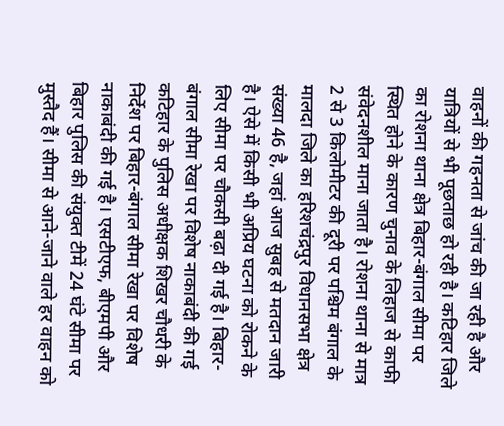वाहनों की गहनता से जांच की जा रही है और यात्रियों से भी पूछताछ हो रही है। कटिहार जिले का रोशना थाना क्षेत्र बिहार-बंगाल सीमा पर स्थित होने के कारण चुनाव के लिहाज से काफी संवेदनशील माना जाता है। रोशना थाना से मात्र 2 से 3 किलोमीटर की दूरी पर पश्चिम बंगाल के मालदा जिले का हरिशचंद्रपुर विधानसभा क्षेत्र संख्या 46 है, जहां आज सुबह से मतदान जारी है। ऐसे में किसी भी अप्रिय घटना को रोकने के लिए सीमा पर चौकसी बढ़ा दी गई है। बिहार-बंगाल सीमा रेखा पर विशेष नाकाबंदी की गई कटिहार के पुलिस अधीक्षक शिखर चौधरी के निर्देश पर बिहार-बंगाल सीमा रेखा पर विशेष नाकाबंदी की गई है। एसटीएफ, बीएमपी और बिहार पुलिस की संयुक्त टीमें 24 घंटे सीमा पर मुस्तैद हैं। सीमा से आने-जाने वाले हर वाहन को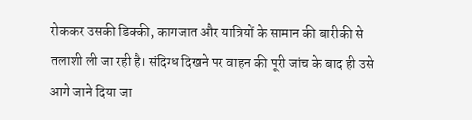रोककर उसकी डिक्की, कागजात और यात्रियों के सामान की बारीकी से तलाशी ली जा रही है। संदिग्ध दिखने पर वाहन की पूरी जांच के बाद ही उसे आगे जाने दिया जा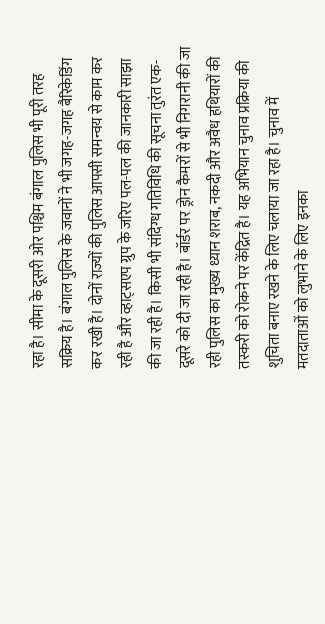रहा है। सीमा के दूसरी ओर पश्चिम बंगाल पुलिस भी पूरी तरह सक्रिय है। बंगाल पुलिस के जवानों ने भी जगह-जगह बैरिकेडिंग कर रखी है। दोनों राज्यों की पुलिस आपसी समन्वय से काम कर रही है और व्हाट्सएप ग्रुप के जरिए पल-पल की जानकारी साझा की जा रही है। किसी भी संदिग्ध गतिविधि की सूचना तुरंत एक-दूसरे को दी जा रही है। बॉर्डर पर ड्रोन कैमरों से भी निगरानी की जा रही पुलिस का मुख्य ध्यान शराब, नकदी और अवैध हथियारों की तस्करी को रोकने पर केंद्रित है। यह अभियान चुनाव प्रक्रिया की शुचिता बनाए रखने के लिए चलाया जा रहा है। चुनाव में मतदाताओं को लुभाने के लिए इनका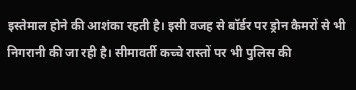इस्तेमाल होने की आशंका रहती है। इसी वजह से बॉर्डर पर ड्रोन कैमरों से भी निगरानी की जा रही है। सीमावर्ती कच्चे रास्तों पर भी पुलिस की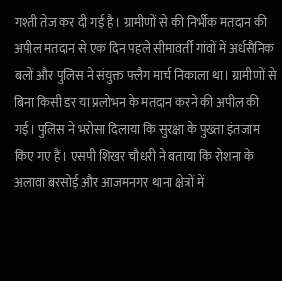गश्ती तेज कर दी गई है। ग्रामीणों से की निर्भीक मतदान की अपील मतदान से एक दिन पहले सीमावर्ती गांवों में अर्धसैनिक बलों और पुलिस ने संयुक्त फ्लैग मार्च निकाला था। ग्रामीणों से बिना किसी डर या प्रलोभन के मतदान करने की अपील की गई। पुलिस ने भरोसा दिलाया कि सुरक्षा के पुख्ता इंतजाम किए गए हैं। एसपी शिखर चौधरी ने बताया कि रोशना के अलावा बरसोई और आजमनगर थाना क्षेत्रों में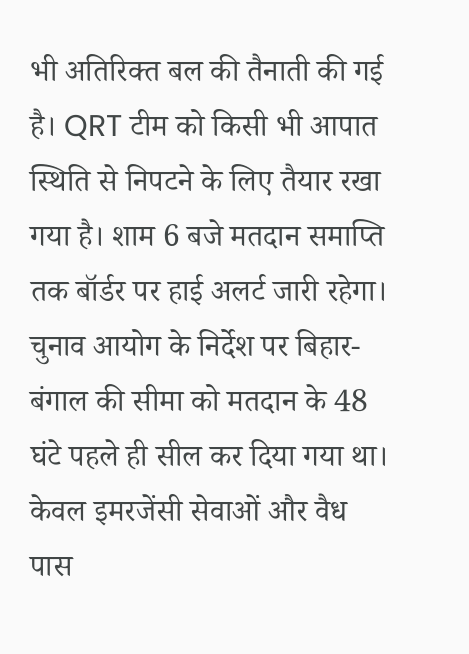भी अतिरिक्त बल की तैनाती की गई है। QRT टीम को किसी भी आपात स्थिति से निपटने के लिए तैयार रखा गया है। शाम 6 बजे मतदान समाप्ति तक बॉर्डर पर हाई अलर्ट जारी रहेगा। चुनाव आयोग के निर्देश पर बिहार-बंगाल की सीमा को मतदान के 48 घंटे पहले ही सील कर दिया गया था। केवल इमरजेंसी सेवाओं और वैध पास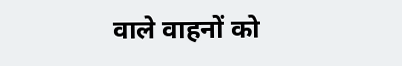वाले वाहनों को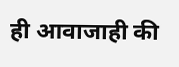ही आवाजाही की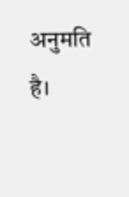अनुमति है।